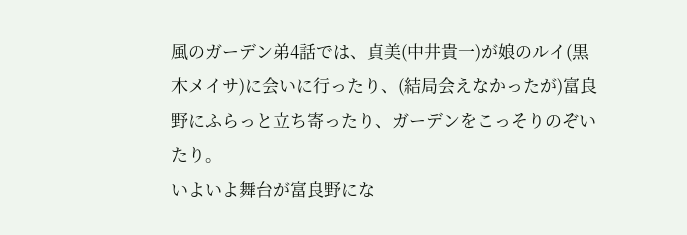風のガーデン弟4話では、貞美(中井貴一)が娘のルイ(黒木メイサ)に会いに行ったり、(結局会えなかったが)富良野にふらっと立ち寄ったり、ガーデンをこっそりのぞいたり。
いよいよ舞台が富良野にな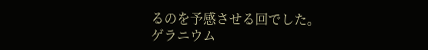るのを予感させる回でした。
ゲラニウム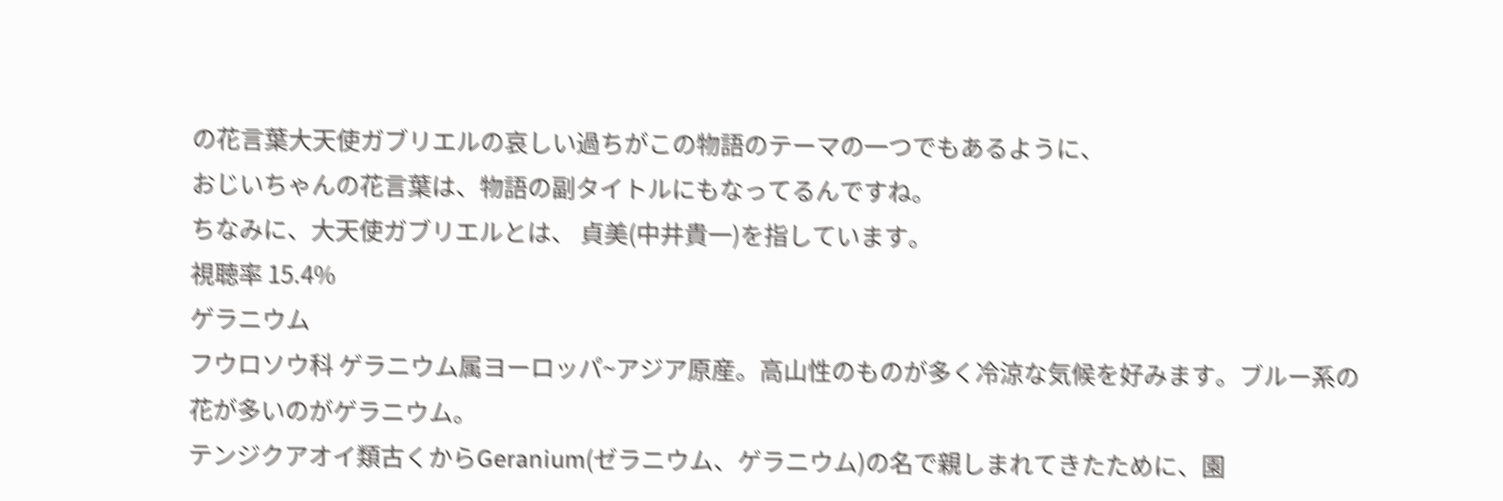の花言葉大天使ガブリエルの哀しい過ちがこの物語のテーマの一つでもあるように、
おじいちゃんの花言葉は、物語の副タイトルにもなってるんですね。
ちなみに、大天使ガブリエルとは、 貞美(中井貴一)を指しています。
視聴率 15.4%
ゲラニウム
フウロソウ科 ゲラニウム属ヨーロッパ~アジア原産。高山性のものが多く冷涼な気候を好みます。ブルー系の花が多いのがゲラニウム。
テンジクアオイ類古くからGeranium(ゼラニウム、ゲラニウム)の名で親しまれてきたために、園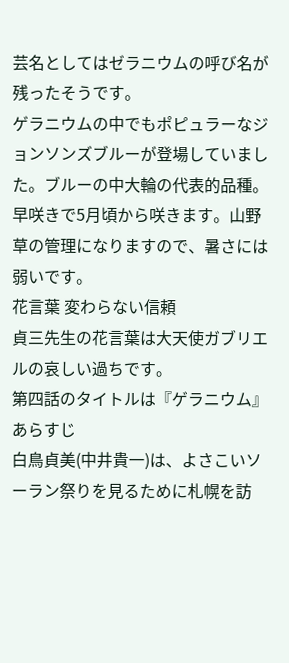芸名としてはゼラニウムの呼び名が残ったそうです。
ゲラニウムの中でもポピュラーなジョンソンズブルーが登場していました。ブルーの中大輪の代表的品種。早咲きで5月頃から咲きます。山野草の管理になりますので、暑さには弱いです。
花言葉 変わらない信頼
貞三先生の花言葉は大天使ガブリエルの哀しい過ちです。
第四話のタイトルは『ゲラニウム』
あらすじ
白鳥貞美(中井貴一)は、よさこいソーラン祭りを見るために札幌を訪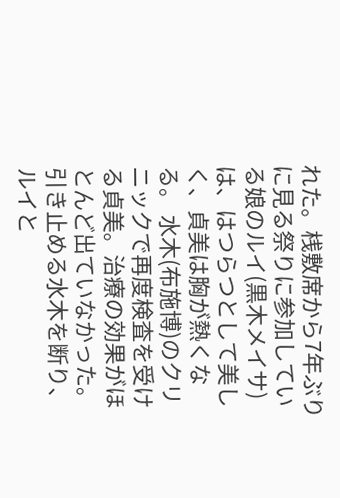れた。桟敷席から7年ぶりに見る祭りに参加している娘のルイ(黒木メイサ)は、はつらつとして美しく、貞美は胸が熱くなる。 水木(布施博)のクリニックで再度検査を受ける貞美。治療の効果がほとんど出ていなかった。引き止める水木を断り、ルイと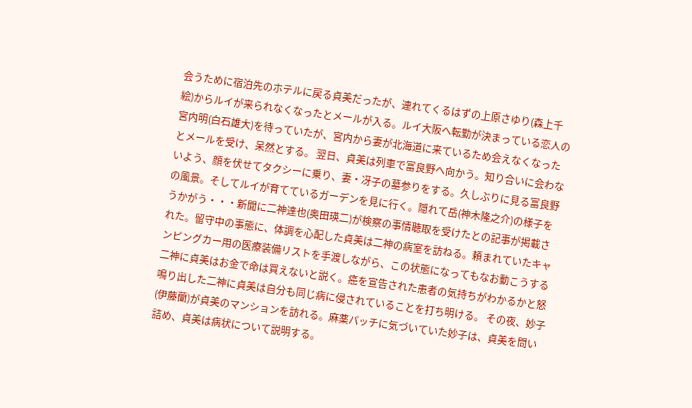会うために宿泊先のホテルに戻る貞美だったが、連れてくるはずの上原さゆり(森上千絵)からルイが来られなくなったとメールが入る。ルイ大阪へ転勤が決まっている恋人の宮内明(白石雄大)を待っていたが、宮内から妻が北海道に来ているため会えなくなったとメールを受け、呆然とする。 翌日、貞美は列車で富良野へ向かう。知り合いに会わないよう、顔を伏せてタクシーに乗り、妻・冴子の墓参りをする。久しぶりに見る富良野の風景。そしてルイが育てているガーデンを見に行く。隠れて岳(神木隆之介)の様子をうかがう・・・新聞に二神達也(奥田瑛二)が検察の事情聴取を受けたとの記事が掲載された。留守中の事態に、体調を心配した貞美は二神の病室を訪ねる。頼まれていたキャンピングカー用の医療装備リストを手渡しながら、この状態になってもなお動こうする二神に貞美はお金で命は買えないと説く。癌を宣告された患者の気持ちがわかるかと怒鳴り出した二神に貞美は自分も同じ病に侵されていることを打ち明ける。 その夜、妙子(伊藤蘭)が貞美のマンションを訪れる。麻薬パッチに気づいていた妙子は、貞美を問い詰め、貞美は病状について説明する。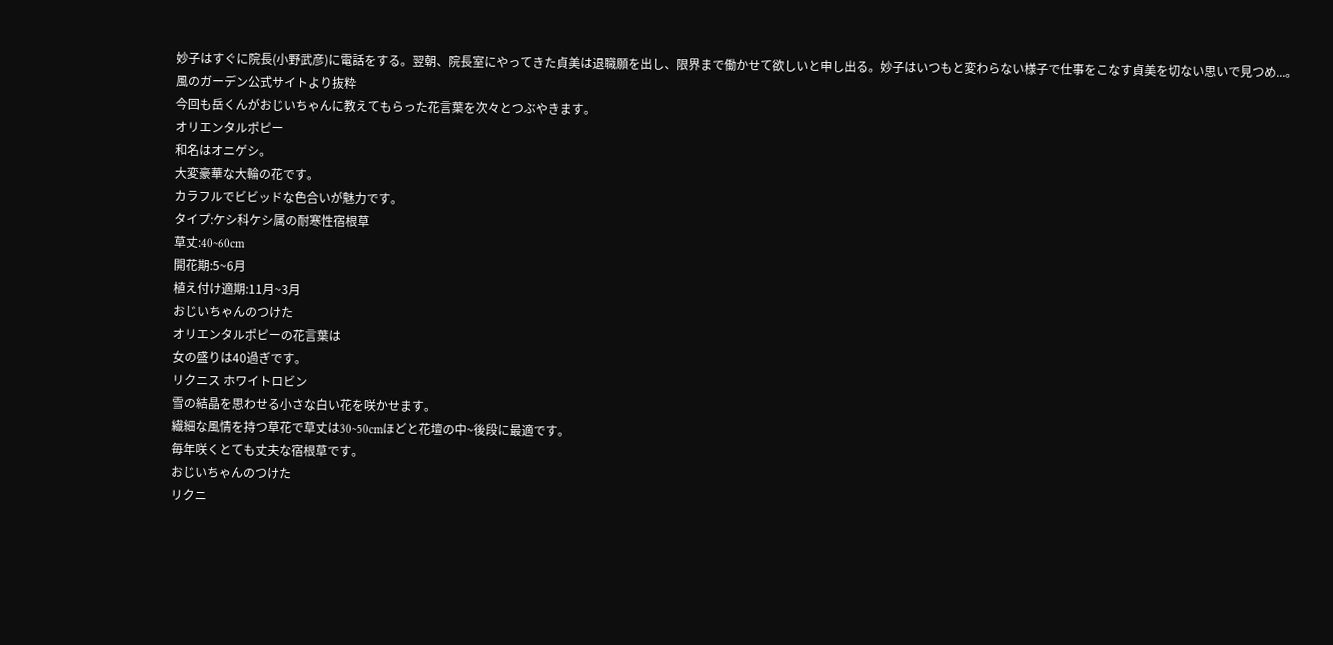妙子はすぐに院長(小野武彦)に電話をする。翌朝、院長室にやってきた貞美は退職願を出し、限界まで働かせて欲しいと申し出る。妙子はいつもと変わらない様子で仕事をこなす貞美を切ない思いで見つめ...。
風のガーデン公式サイトより抜粋
今回も岳くんがおじいちゃんに教えてもらった花言葉を次々とつぶやきます。
オリエンタルポピー
和名はオニゲシ。
大変豪華な大輪の花です。
カラフルでビビッドな色合いが魅力です。
タイプ:ケシ科ケシ属の耐寒性宿根草
草丈:40~60cm
開花期:5~6月
植え付け適期:11月~3月
おじいちゃんのつけた
オリエンタルポピーの花言葉は
女の盛りは40過ぎです。
リクニス ホワイトロビン
雪の結晶を思わせる小さな白い花を咲かせます。
繊細な風情を持つ草花で草丈は30~50cmほどと花壇の中~後段に最適です。
毎年咲くとても丈夫な宿根草です。
おじいちゃんのつけた
リクニ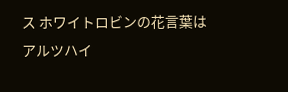ス ホワイトロビンの花言葉は
アルツハイ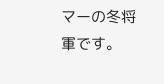マーの冬将軍です。